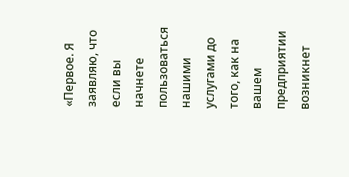«Первое. Я заявляю, что если вы начнете пользоваться нашими услугами до того, как на вашем предприятии возникнет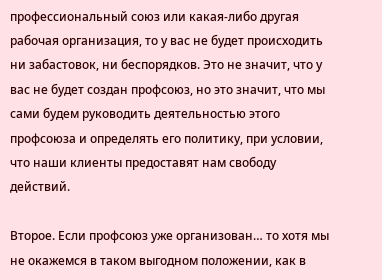профессиональный союз или какая-либо другая рабочая организация, то у вас не будет происходить ни забастовок, ни беспорядков. Это не значит, что у вас не будет создан профсоюз, но это значит, что мы сами будем руководить деятельностью этого профсоюза и определять его политику, при условии, что наши клиенты предоставят нам свободу действий.

Второе. Если профсоюз уже организован… то хотя мы не окажемся в таком выгодном положении, как в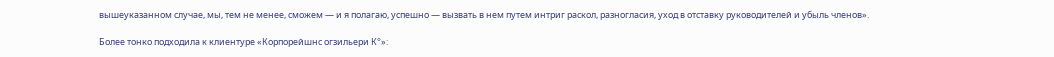вышеуказанном случае, мы, тем не менее, сможем — и я полагаю, успешно — вызвать в нем путем интриг раскол, разногласия, уход в отставку руководителей и убыль членов».

Более тонко подходила к клиентуре «Корпорейшнс огзильери К°»: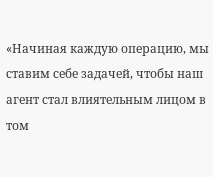«Начиная каждую операцию, мы ставим себе задачей, чтобы наш агент стал влиятельным лицом в том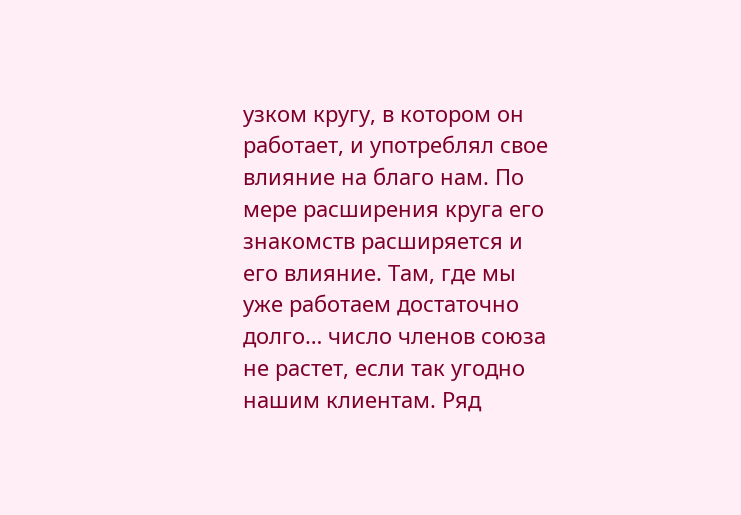узком кругу, в котором он работает, и употреблял свое влияние на благо нам. По мере расширения круга его знакомств расширяется и его влияние. Там, где мы уже работаем достаточно долго… число членов союза не растет, если так угодно нашим клиентам. Ряд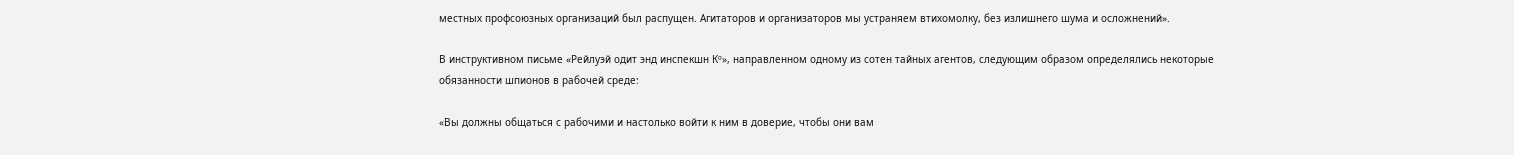местных профсоюзных организаций был распущен. Агитаторов и организаторов мы устраняем втихомолку, без излишнего шума и осложнений».

В инструктивном письме «Рейлуэй одит энд инспекшн Кº», направленном одному из сотен тайных агентов, следующим образом определялись некоторые обязанности шпионов в рабочей среде:

«Вы должны общаться с рабочими и настолько войти к ним в доверие, чтобы они вам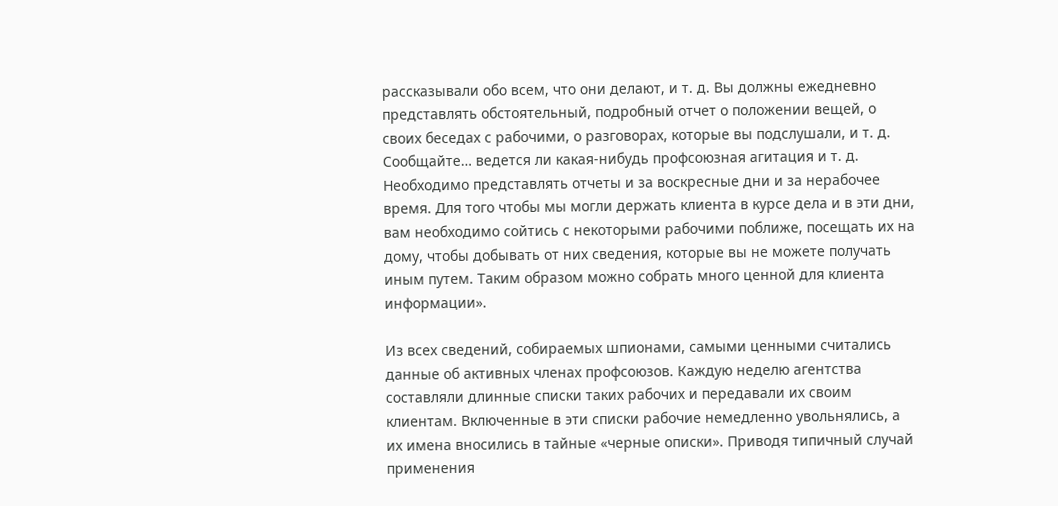рассказывали обо всем, что они делают, и т. д. Вы должны ежедневно представлять обстоятельный, подробный отчет о положении вещей, о своих беседах с рабочими, о разговорах, которые вы подслушали, и т. д. Сообщайте… ведется ли какая-нибудь профсоюзная агитация и т. д. Необходимо представлять отчеты и за воскресные дни и за нерабочее время. Для того чтобы мы могли держать клиента в курсе дела и в эти дни, вам необходимо сойтись с некоторыми рабочими поближе, посещать их на дому, чтобы добывать от них сведения, которые вы не можете получать иным путем. Таким образом можно собрать много ценной для клиента информации».

Из всех сведений, собираемых шпионами, самыми ценными считались данные об активных членах профсоюзов. Каждую неделю агентства составляли длинные списки таких рабочих и передавали их своим клиентам. Включенные в эти списки рабочие немедленно увольнялись, а их имена вносились в тайные «черные описки». Приводя типичный случай применения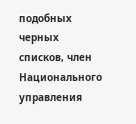подобных черных списков, член Национального управления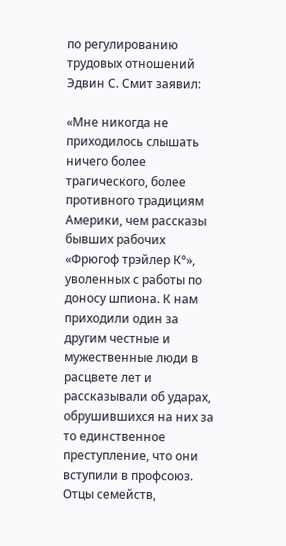по регулированию трудовых отношений Эдвин С. Смит заявил:

«Мне никогда не приходилось слышать ничего более трагического, более противного традициям Америки, чем рассказы бывших рабочих «Фрюгоф трэйлер К°», уволенных с работы по доносу шпиона. К нам приходили один за другим честные и мужественные люди в расцвете лет и рассказывали об ударах, обрушившихся на них за то единственное преступление, что они вступили в профсоюз. Отцы семейств,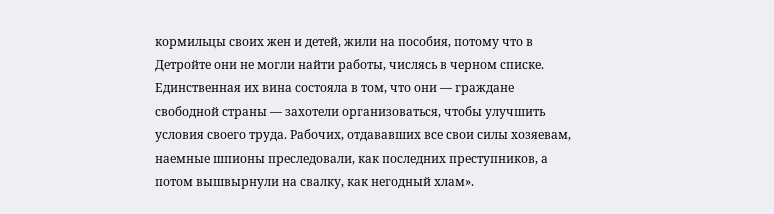кормильцы своих жен и детей, жили на пособия, потому что в Детройте они не могли найти работы, числясь в черном списке. Единственная их вина состояла в том, что они — граждане свободной страны — захотели организоваться, чтобы улучшить условия своего труда. Рабочих, отдававших все свои силы хозяевам, наемные шпионы преследовали, как последних преступников, а потом вышвырнули на свалку, как негодный хлам».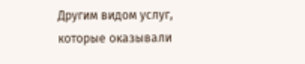Другим видом услуг, которые оказывали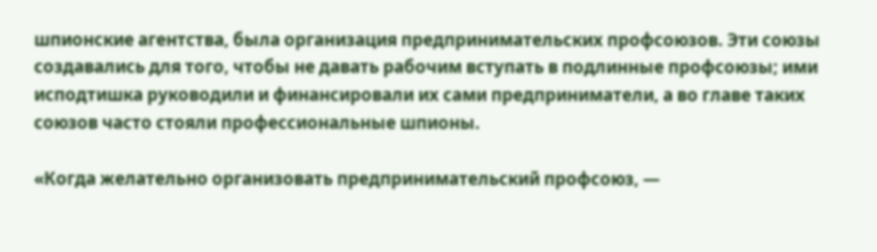шпионские агентства, была организация предпринимательских профсоюзов. Эти союзы создавались для того, чтобы не давать рабочим вступать в подлинные профсоюзы; ими исподтишка руководили и финансировали их сами предприниматели, а во главе таких союзов часто стояли профессиональные шпионы.

«Когда желательно организовать предпринимательский профсоюз, —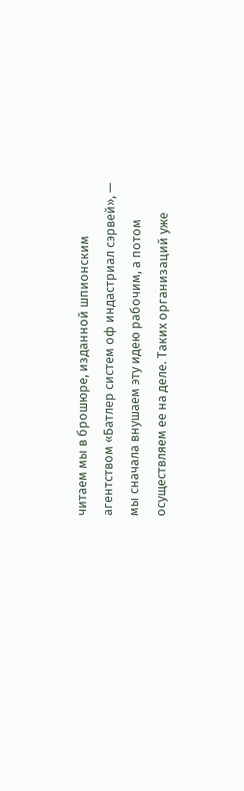читаем мы в брошюре, изданной шпионским агентством «Батлер систем оф индастриал сэрвей», — мы сначала внушаем эту идею рабочим, а потом осуществляем ее на деле. Таких организаций уже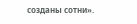созданы сотни».